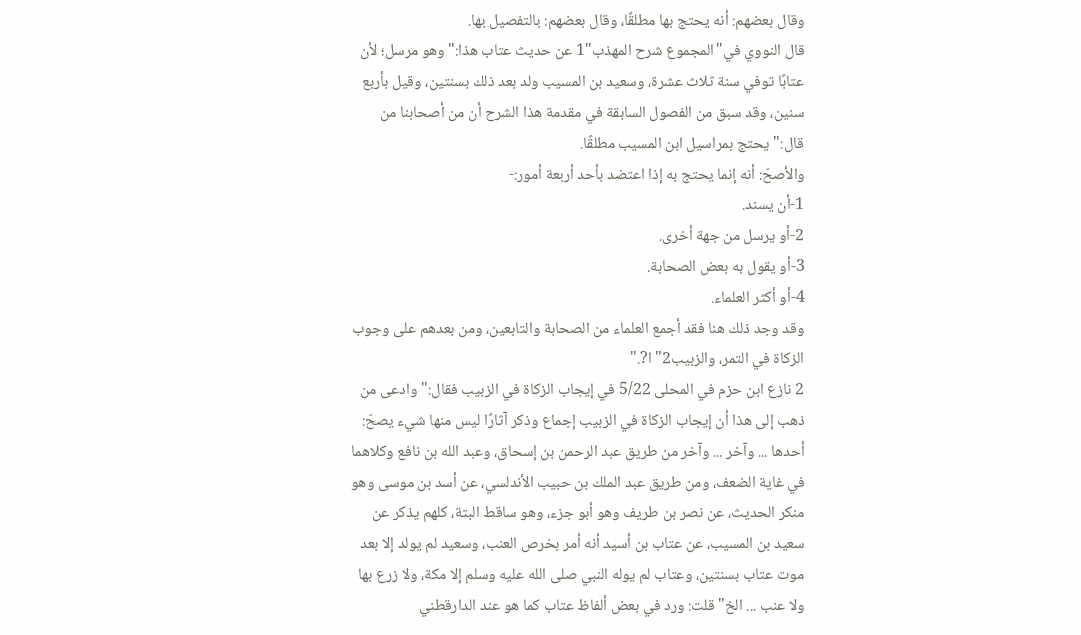وقال بعضهم: أنه يحتج بها مطلقًا، وقال بعضهم: بالتفصيل بها.
قال النووي في"المجموع شرح المهذب"1 عن حديث عتاب هذا:"وهو مرسل؛ لأن عتابًا توفي سنة ثلاث عشرة، وسعيد بن المسيب ولد بعد ذلك بسنتين، وقيل بأربع سنين، وقد سبق من الفصول السابقة في مقدمة هذا الشرح أن من أصحابنا من قال:"يحتج بمراسيل ابن المسيب مطلقًا.
والأصحّ: أنه إنما يحتج به إذا اعتضد بأحد أربعة أمور:-
1-أن يسند.
2-أو يرسل من جهة أخرى.
3-أو يقول به بعض الصحابة.
4-أو أكثر العلماء.
وقد وجد ذلك هنا فقد أجمع العلماء من الصحابة والتابعين، ومن بعدهم على وجوب الزكاة في التمر، والزبيب2"ا?."
2 نازع ابن حزم في المحلى 5/22 في إيجاب الزكاة في الزبيب فقال:"وادعى من ذهب إلى هذا أن إيجاب الزكاة في الزبيب إجماع وذكر آثارًا ليس منها شيء يصحّ: أحدها ... وآخر ... وآخر من طريق عبد الرحمن بن إسحاق، وعبد الله بن نافع وكلاهما في غاية الضعف، ومن طريق عبد الملك بن حبيب الأندلسي، عن أسد بن موسى وهو منكر الحديث، عن نصر بن طريف وهو أبو جزء، وهو ساقط البتة، كلهم يذكر عن سعيد بن المسيب، عن عتاب بن أسيد أنه أمر بخرص العنب، وسعيد لم يولد إلا بعد موت عتاب بسنتين، وعتاب لم يوله النبي صلى الله عليه وسلم إلا مكة، ولا زرع بها ولا عنب ... الخ"قلت: ورد في بعض ألفاظ عتاب كما هو عند الدارقطني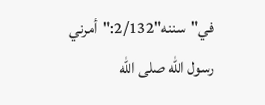في"سننه"2/132:"أمرني رسول الله صلى الله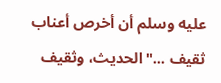عليه وسلم أن أخرص أعناب ثقيف ..."الحديث، وثقيف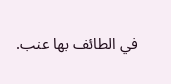في الطائف بها عنب.